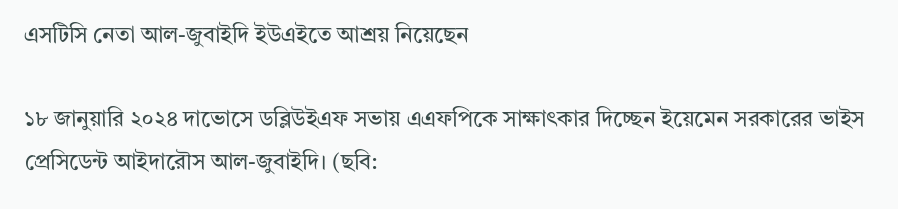এসটিসি নেতা আল-জুবাইদি ইউএইতে আশ্রয় নিয়েছেন

১৮ জানুয়ারি ২০২৪ দাভোসে ডব্লিউইএফ সভায় এএফপিকে সাক্ষাৎকার দিচ্ছেন ইয়েমেন সরকারের ভাইস প্রেসিডেন্ট আইদারৌস আল-জুবাইদি। (ছবি: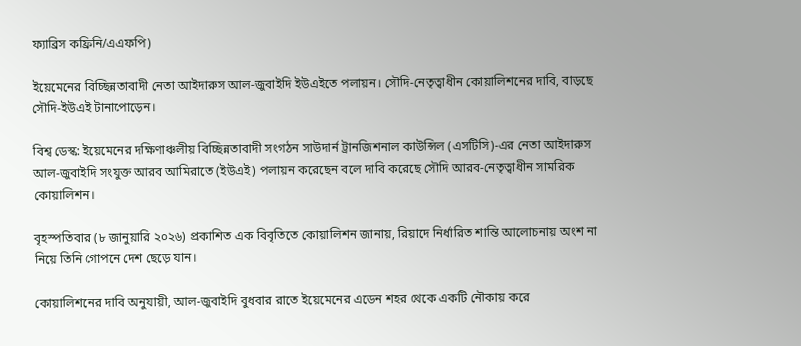ফ্যাব্রিস কফ্রিনি/এএফপি)

ইয়েমেনের বিচ্ছিন্নতাবাদী নেতা আইদারুস আল-জুবাইদি ইউএইতে পলায়ন। সৌদি-নেতৃত্বাধীন কোয়ালিশনের দাবি, বাড়ছে সৌদি-ইউএই টানাপোড়েন।

বিশ্ব ডেস্ক: ইয়েমেনের দক্ষিণাঞ্চলীয় বিচ্ছিন্নতাবাদী সংগঠন সাউদার্ন ট্রানজিশনাল কাউন্সিল (এসটিসি)-এর নেতা আইদারুস আল-জুবাইদি সংযুক্ত আরব আমিরাতে (ইউএই) পলায়ন করেছেন বলে দাবি করেছে সৌদি আরব-নেতৃত্বাধীন সামরিক কোয়ালিশন।

বৃহস্পতিবার (৮ জানুয়ারি ২০২৬) প্রকাশিত এক বিবৃতিতে কোয়ালিশন জানায়, রিয়াদে নির্ধারিত শান্তি আলোচনায় অংশ না নিয়ে তিনি গোপনে দেশ ছেড়ে যান।

কোয়ালিশনের দাবি অনুযায়ী, আল-জুবাইদি বুধবার রাতে ইয়েমেনের এডেন শহর থেকে একটি নৌকায় করে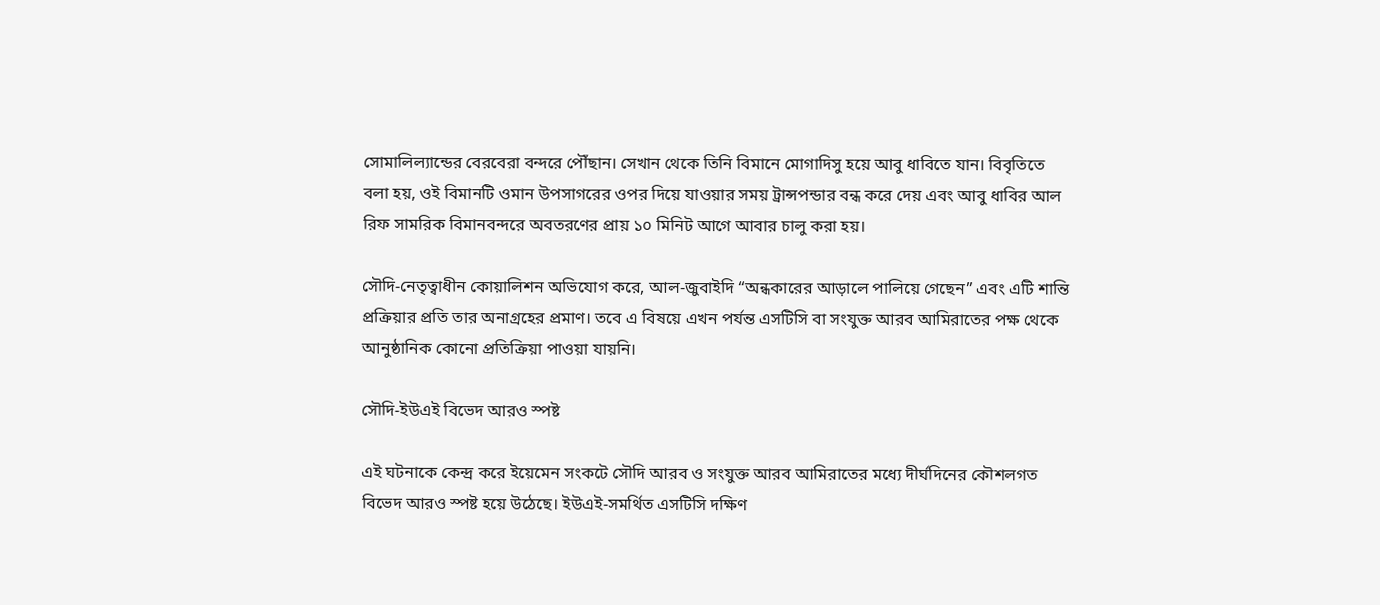সোমালিল্যান্ডের বেরবেরা বন্দরে পৌঁছান। সেখান থেকে তিনি বিমানে মোগাদিসু হয়ে আবু ধাবিতে যান। বিবৃতিতে বলা হয়, ওই বিমানটি ওমান উপসাগরের ওপর দিয়ে যাওয়ার সময় ট্রান্সপন্ডার বন্ধ করে দেয় এবং আবু ধাবির আল রিফ সামরিক বিমানবন্দরে অবতরণের প্রায় ১০ মিনিট আগে আবার চালু করা হয়।

সৌদি-নেতৃত্বাধীন কোয়ালিশন অভিযোগ করে, আল-জুবাইদি “অন্ধকারের আড়ালে পালিয়ে গেছেন” এবং এটি শান্তি প্রক্রিয়ার প্রতি তার অনাগ্রহের প্রমাণ। তবে এ বিষয়ে এখন পর্যন্ত এসটিসি বা সংযুক্ত আরব আমিরাতের পক্ষ থেকে আনুষ্ঠানিক কোনো প্রতিক্রিয়া পাওয়া যায়নি।

সৌদি-ইউএই বিভেদ আরও স্পষ্ট

এই ঘটনাকে কেন্দ্র করে ইয়েমেন সংকটে সৌদি আরব ও সংযুক্ত আরব আমিরাতের মধ্যে দীর্ঘদিনের কৌশলগত বিভেদ আরও স্পষ্ট হয়ে উঠেছে। ইউএই-সমর্থিত এসটিসি দক্ষিণ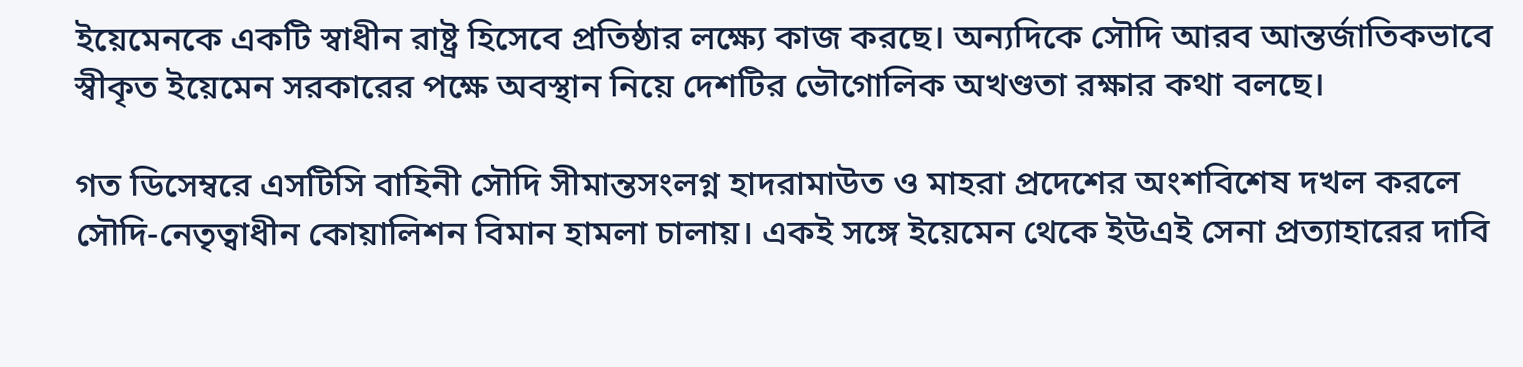ইয়েমেনকে একটি স্বাধীন রাষ্ট্র হিসেবে প্রতিষ্ঠার লক্ষ্যে কাজ করছে। অন্যদিকে সৌদি আরব আন্তর্জাতিকভাবে স্বীকৃত ইয়েমেন সরকারের পক্ষে অবস্থান নিয়ে দেশটির ভৌগোলিক অখণ্ডতা রক্ষার কথা বলছে।

গত ডিসেম্বরে এসটিসি বাহিনী সৌদি সীমান্তসংলগ্ন হাদরামাউত ও মাহরা প্রদেশের অংশবিশেষ দখল করলে সৌদি-নেতৃত্বাধীন কোয়ালিশন বিমান হামলা চালায়। একই সঙ্গে ইয়েমেন থেকে ইউএই সেনা প্রত্যাহারের দাবি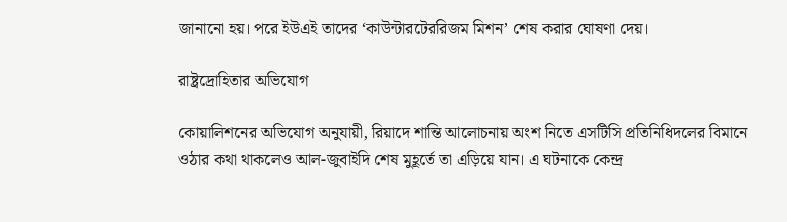জানানো হয়। পরে ইউএই তাদের ‘কাউন্টারটেররিজম মিশন’ শেষ করার ঘোষণা দেয়।

রাষ্ট্রদ্রোহিতার অভিযোগ

কোয়ালিশনের অভিযোগ অনুযায়ী, রিয়াদে শান্তি আলোচনায় অংশ নিতে এসটিসি প্রতিনিধিদলের বিমানে ওঠার কথা থাকলেও আল-জুবাইদি শেষ মুহূর্তে তা এড়িয়ে যান। এ ঘটনাকে কেন্দ্র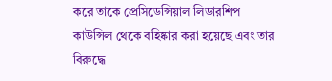করে তাকে প্রেসিডেন্সিয়াল লিডারশিপ কাউন্সিল থেকে বহিষ্কার করা হয়েছে এবং তার বিরুদ্ধে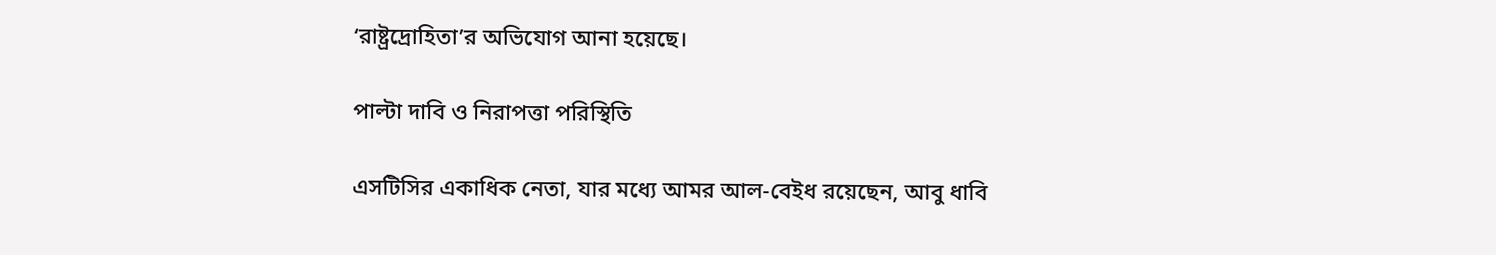‘রাষ্ট্রদ্রোহিতা’র অভিযোগ আনা হয়েছে।

পাল্টা দাবি ও নিরাপত্তা পরিস্থিতি

এসটিসির একাধিক নেতা, যার মধ্যে আমর আল-বেইধ রয়েছেন, আবু ধাবি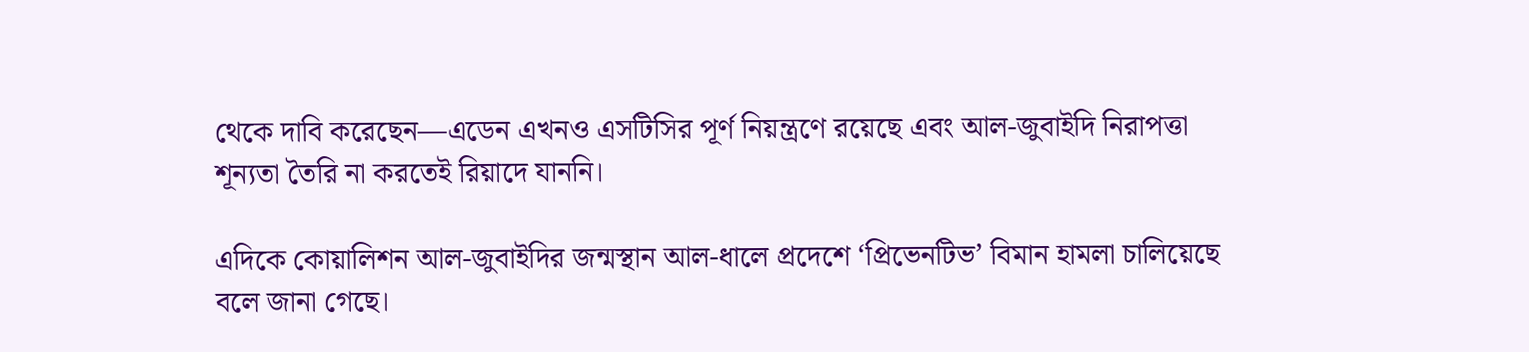থেকে দাবি করেছেন—এডেন এখনও এসটিসির পূর্ণ নিয়ন্ত্রণে রয়েছে এবং আল-জুবাইদি নিরাপত্তা শূন্যতা তৈরি না করতেই রিয়াদে যাননি।

এদিকে কোয়ালিশন আল-জুবাইদির জন্মস্থান আল-ধালে প্রদেশে ‘প্রিভেনটিভ’ বিমান হামলা চালিয়েছে বলে জানা গেছে।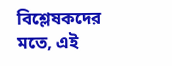বিশ্লেষকদের মতে, এই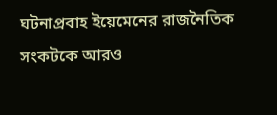ঘটনাপ্রবাহ ইয়েমেনের রাজনৈতিক সংকটকে আরও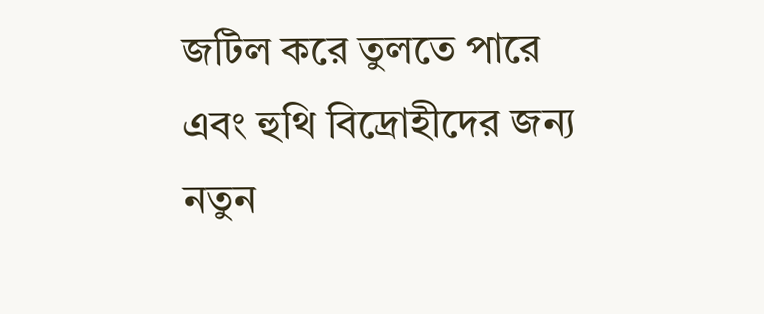জটিল করে তুলতে পারে এবং হুথি বিদ্রোহীদের জন্য নতুন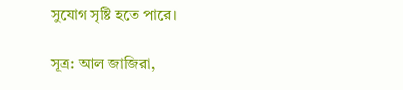সুযোগ সৃষ্টি হতে পারে।

সূত্র: আল জাজিরা,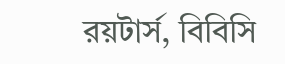রয়টার্স, বিবিসি